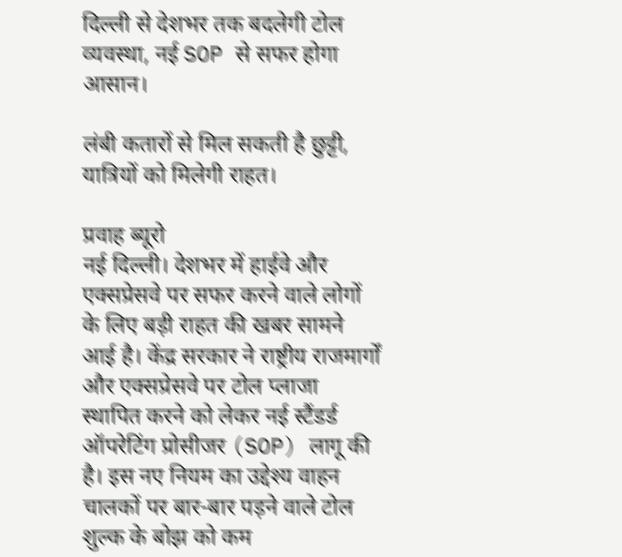दिल्ली से देशभर तक बदलेगी टोल व्यवस्था, नई SOP से सफर होगा आसान।

लंबी कतारों से मिल सकती है छुट्टी, यात्रियों को मिलेगी राहत।

प्रवाह ब्यूरो
नई दिल्ली। देशभर में हाईवे और एक्सप्रेसवे पर सफर करने वाले लोगों के लिए बड़ी राहत की खबर सामने आई है। केंद्र सरकार ने राष्ट्रीय राजमार्गों और एक्सप्रेसवे पर टोल प्लाजा स्थापित करने को लेकर नई स्टैंडर्ड ऑपरेटिंग प्रोसीजर (SOP) लागू की है। इस नए नियम का उद्देश्य वाहन चालकों पर बार-बार पड़ने वाले टोल शुल्क के बोझ को कम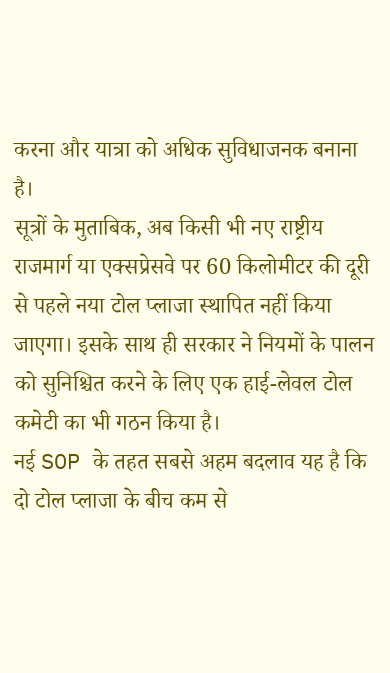करना और यात्रा को अधिक सुविधाजनक बनाना है।
सूत्रों के मुताबिक, अब किसी भी नए राष्ट्रीय राजमार्ग या एक्सप्रेसवे पर 60 किलोमीटर की दूरी से पहले नया टोल प्लाजा स्थापित नहीं किया जाएगा। इसके साथ ही सरकार ने नियमों के पालन को सुनिश्चित करने के लिए एक हाई-लेवल टोल कमेटी का भी गठन किया है।
नई SOP के तहत सबसे अहम बदलाव यह है कि दो टोल प्लाजा के बीच कम से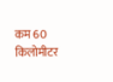कम 60 किलोमीटर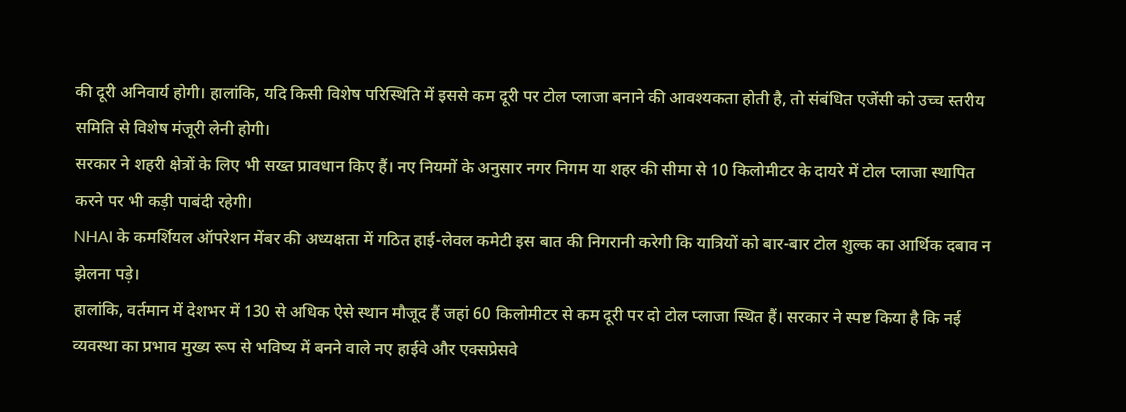की दूरी अनिवार्य होगी। हालांकि, यदि किसी विशेष परिस्थिति में इससे कम दूरी पर टोल प्लाजा बनाने की आवश्यकता होती है, तो संबंधित एजेंसी को उच्च स्तरीय समिति से विशेष मंजूरी लेनी होगी।
सरकार ने शहरी क्षेत्रों के लिए भी सख्त प्रावधान किए हैं। नए नियमों के अनुसार नगर निगम या शहर की सीमा से 10 किलोमीटर के दायरे में टोल प्लाजा स्थापित करने पर भी कड़ी पाबंदी रहेगी।
NHAI के कमर्शियल ऑपरेशन मेंबर की अध्यक्षता में गठित हाई-लेवल कमेटी इस बात की निगरानी करेगी कि यात्रियों को बार-बार टोल शुल्क का आर्थिक दबाव न झेलना पड़े।
हालांकि, वर्तमान में देशभर में 130 से अधिक ऐसे स्थान मौजूद हैं जहां 60 किलोमीटर से कम दूरी पर दो टोल प्लाजा स्थित हैं। सरकार ने स्पष्ट किया है कि नई व्यवस्था का प्रभाव मुख्य रूप से भविष्य में बनने वाले नए हाईवे और एक्सप्रेसवे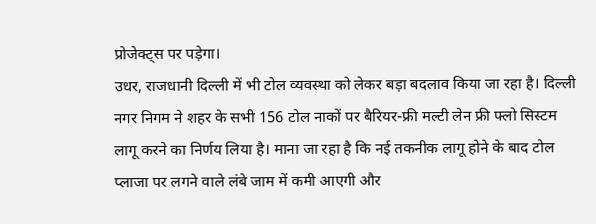प्रोजेक्ट्स पर पड़ेगा।
उधर, राजधानी दिल्ली में भी टोल व्यवस्था को लेकर बड़ा बदलाव किया जा रहा है। दिल्ली नगर निगम ने शहर के सभी 156 टोल नाकों पर बैरियर-फ्री मल्टी लेन फ्री फ्लो सिस्टम लागू करने का निर्णय लिया है। माना जा रहा है कि नई तकनीक लागू होने के बाद टोल प्लाजा पर लगने वाले लंबे जाम में कमी आएगी और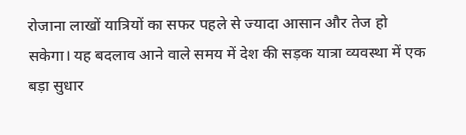रोजाना लाखों यात्रियों का सफर पहले से ज्यादा आसान और तेज हो सकेगा। यह बदलाव आने वाले समय में देश की सड़क यात्रा व्यवस्था में एक बड़ा सुधार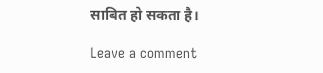साबित हो सकता है।

Leave a comment